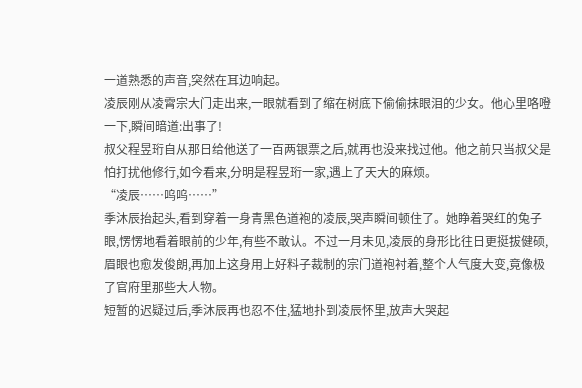一道熟悉的声音,突然在耳边响起。
凌辰刚从凌霄宗大门走出来,一眼就看到了缩在树底下偷偷抹眼泪的少女。他心里咯噔一下,瞬间暗道:出事了!
叔父程昱珩自从那日给他送了一百两银票之后,就再也没来找过他。他之前只当叔父是怕打扰他修行,如今看来,分明是程昱珩一家,遇上了天大的麻烦。
“凌辰……呜呜……”
季沐辰抬起头,看到穿着一身青黑色道袍的凌辰,哭声瞬间顿住了。她睁着哭红的兔子眼,愣愣地看着眼前的少年,有些不敢认。不过一月未见,凌辰的身形比往日更挺拔健硕,眉眼也愈发俊朗,再加上这身用上好料子裁制的宗门道袍衬着,整个人气度大变,竟像极了官府里那些大人物。
短暂的迟疑过后,季沐辰再也忍不住,猛地扑到凌辰怀里,放声大哭起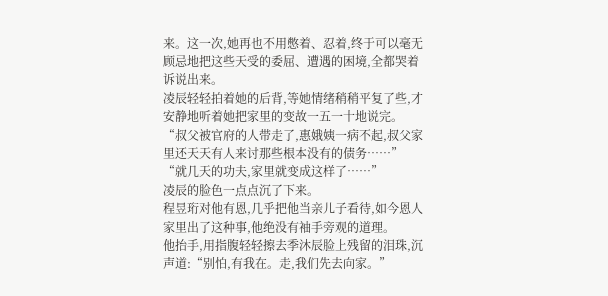来。这一次,她再也不用憋着、忍着,终于可以毫无顾忌地把这些天受的委屈、遭遇的困境,全都哭着诉说出来。
凌辰轻轻拍着她的后背,等她情绪稍稍平复了些,才安静地听着她把家里的变故一五一十地说完。
“叔父被官府的人带走了,惠娥姨一病不起,叔父家里还天天有人来讨那些根本没有的债务……”
“就几天的功夫,家里就变成这样了……”
凌辰的脸色一点点沉了下来。
程昱珩对他有恩,几乎把他当亲儿子看待,如今恩人家里出了这种事,他绝没有袖手旁观的道理。
他抬手,用指腹轻轻擦去季沐辰脸上残留的泪珠,沉声道:“别怕,有我在。走,我们先去向家。”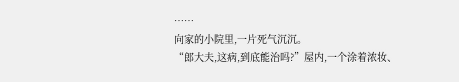……
向家的小院里,一片死气沉沉。
“郎大夫,这病,到底能治吗?”屋内,一个涂着浓妆、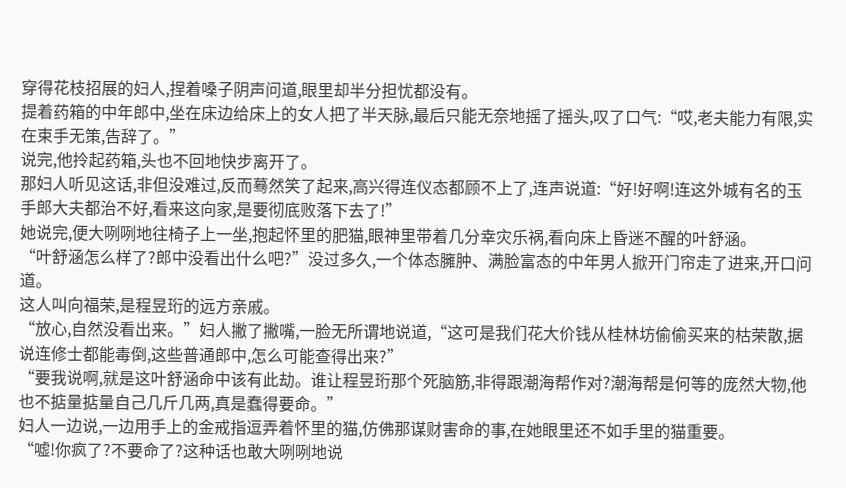穿得花枝招展的妇人,捏着嗓子阴声问道,眼里却半分担忧都没有。
提着药箱的中年郎中,坐在床边给床上的女人把了半天脉,最后只能无奈地摇了摇头,叹了口气:“哎,老夫能力有限,实在束手无策,告辞了。”
说完,他拎起药箱,头也不回地快步离开了。
那妇人听见这话,非但没难过,反而蓦然笑了起来,高兴得连仪态都顾不上了,连声说道:“好!好啊!连这外城有名的玉手郎大夫都治不好,看来这向家,是要彻底败落下去了!”
她说完,便大咧咧地往椅子上一坐,抱起怀里的肥猫,眼神里带着几分幸灾乐祸,看向床上昏迷不醒的叶舒涵。
“叶舒涵怎么样了?郎中没看出什么吧?”没过多久,一个体态臃肿、满脸富态的中年男人掀开门帘走了进来,开口问道。
这人叫向福荣,是程昱珩的远方亲戚。
“放心,自然没看出来。”妇人撇了撇嘴,一脸无所谓地说道,“这可是我们花大价钱从桂林坊偷偷买来的枯荣散,据说连修士都能毒倒,这些普通郎中,怎么可能查得出来?”
“要我说啊,就是这叶舒涵命中该有此劫。谁让程昱珩那个死脑筋,非得跟潮海帮作对?潮海帮是何等的庞然大物,他也不掂量掂量自己几斤几两,真是蠢得要命。”
妇人一边说,一边用手上的金戒指逗弄着怀里的猫,仿佛那谋财害命的事,在她眼里还不如手里的猫重要。
“嘘!你疯了?不要命了?这种话也敢大咧咧地说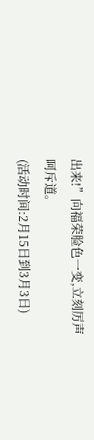出来!”向福荣脸色一变,立刻厉声呵斥道。
(活动时间:2月15日到3月3日)